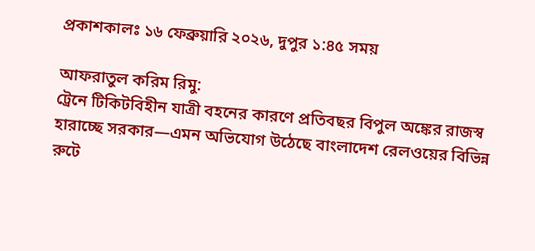প্রকাশকালঃ ১৬ ফেব্রুয়ারি ২০২৬, দুপুর ১:৪৫ সময়

আফরাতুল করিম রিমু:
ট্রেনে টিকিটবিহীন যাত্রী বহনের কারণে প্রতিবছর বিপুল অঙ্কের রাজস্ব হারাচ্ছে সরকার—এমন অভিযোগ উঠেছে বাংলাদেশ রেলওয়ের বিভিন্ন রুটে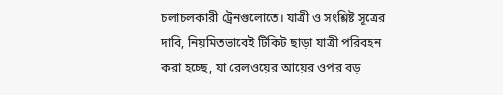চলাচলকারী ট্রেনগুলোতে। যাত্রী ও সংশ্লিষ্ট সূত্রের দাবি, নিয়মিতভাবেই টিকিট ছাড়া যাত্রী পরিবহন করা হচ্ছে, যা রেলওয়ের আয়ের ওপর বড়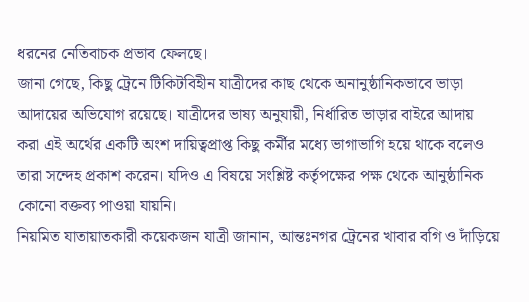ধরনের নেতিবাচক প্রভাব ফেলছে।
জানা গেছে, কিছু ট্রেনে টিকিটবিহীন যাত্রীদের কাছ থেকে অনানুষ্ঠানিকভাবে ভাড়া আদায়ের অভিযোগ রয়েছে। যাত্রীদের ভাষ্য অনুযায়ী, নির্ধারিত ভাড়ার বাইরে আদায় করা এই অর্থের একটি অংশ দায়িত্বপ্রাপ্ত কিছু কর্মীর মধ্যে ভাগাভাগি হয়ে থাকে বলেও তারা সন্দেহ প্রকাশ করেন। যদিও এ বিষয়ে সংশ্লিষ্ট কর্তৃপক্ষের পক্ষ থেকে আনুষ্ঠানিক কোনো বক্তব্য পাওয়া যায়নি।
নিয়মিত যাতায়াতকারী কয়েকজন যাত্রী জানান, আন্তঃনগর ট্রেনের খাবার বগি ও দাঁড়িয়ে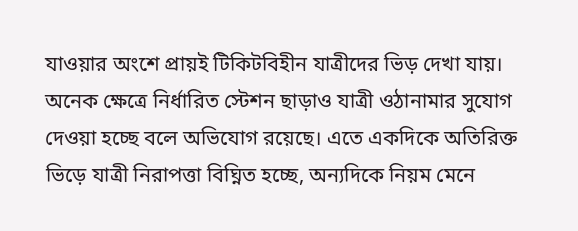যাওয়ার অংশে প্রায়ই টিকিটবিহীন যাত্রীদের ভিড় দেখা যায়। অনেক ক্ষেত্রে নির্ধারিত স্টেশন ছাড়াও যাত্রী ওঠানামার সুযোগ দেওয়া হচ্ছে বলে অভিযোগ রয়েছে। এতে একদিকে অতিরিক্ত ভিড়ে যাত্রী নিরাপত্তা বিঘ্নিত হচ্ছে, অন্যদিকে নিয়ম মেনে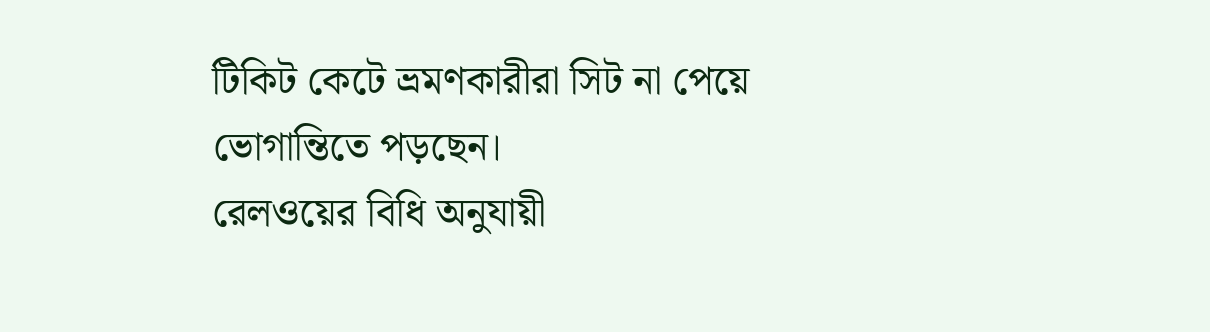টিকিট কেটে ভ্রমণকারীরা সিট না পেয়ে ভোগান্তিতে পড়ছেন।
রেলওয়ের বিধি অনুযায়ী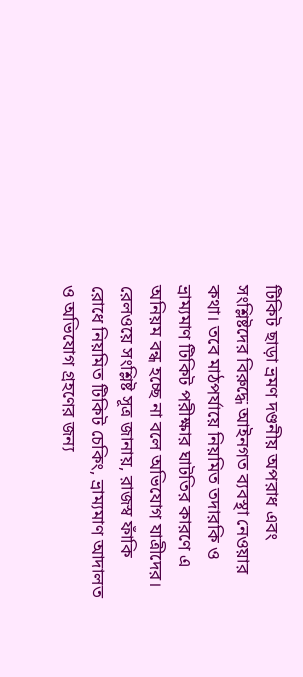টিকিট ছাড়া ভ্রমণ দণ্ডনীয় অপরাধ এবং সংশ্লিষ্টদের বিরুদ্ধে আইনগত ব্যবস্থা নেওয়ার কথা। তবে মাঠপর্যায়ে নিয়মিত তদারকি ও ভ্রাম্যমাণ টিকিট পরীক্ষার ঘাটতির কারণে এ অনিয়ম বন্ধ হচ্ছে না বলে অভিযোগ যাত্রীদের।
রেলওয়ে সংশ্লিষ্ট সূত্র জানায়, রাজস্ব ফাঁকি রোধে নিয়মিত টিকিট চেকিং, ভ্রাম্যমাণ আদালত ও অভিযোগ গ্রহণের জন্য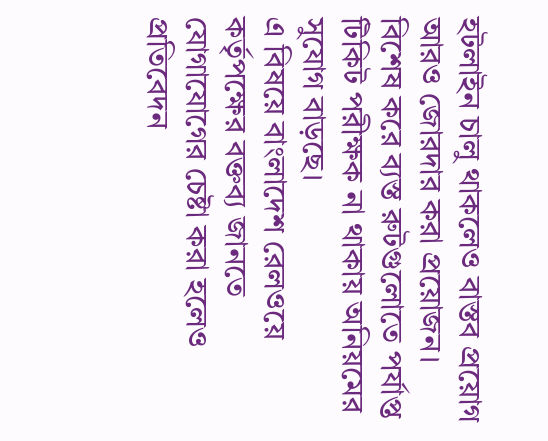হটলাইন চালু থাকলেও বাস্তব প্রয়োগ আরও জোরদার করা প্রয়োজন। বিশেষ করে ব্যস্ত রুটগুলোতে পর্যাপ্ত টিকিট পরীক্ষক না থাকায় অনিয়মের সুযোগ বাড়ছে।
এ বিষয়ে বাংলাদেশ রেলওয়ে কর্তৃপক্ষের বক্তব্য জানতে যোগাযোগের চেষ্টা করা হলেও প্রতিবেদন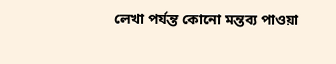লেখা পর্যন্ত কোনো মন্তব্য পাওয়া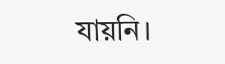যায়নি।